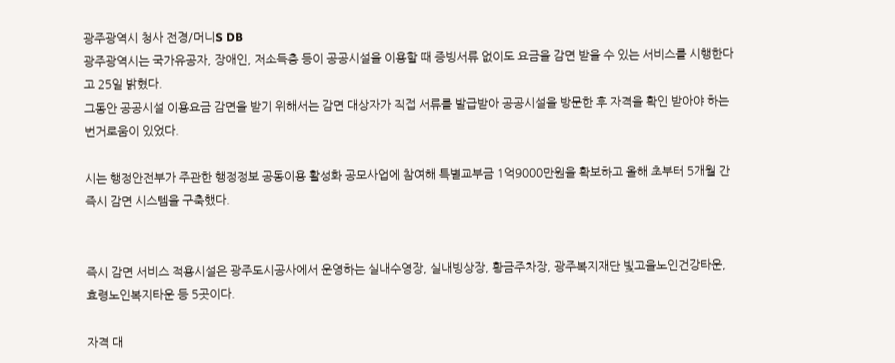광주광역시 청사 전경/머니S DB
광주광역시는 국가유공자, 장애인, 저소득층 등이 공공시설을 이용할 때 증빙서류 없이도 요금을 감면 받을 수 있는 서비스를 시행한다고 25일 밝혔다.
그동안 공공시설 이용요금 감면을 받기 위해서는 감면 대상자가 직접 서류를 발급받아 공공시설을 방문한 후 자격을 확인 받아야 하는 번거로움이 있었다.

시는 행정안전부가 주관한 행정정보 공동이용 활성화 공모사업에 참여해 특별교부금 1억9000만원을 확보하고 올해 초부터 5개월 간 즉시 감면 시스템을 구축했다.


즉시 감면 서비스 적용시설은 광주도시공사에서 운영하는 실내수영장, 실내빙상장, 황금주차장, 광주복지재단 빛고을노인건강타운, 효령노인복지타운 등 5곳이다.

자격 대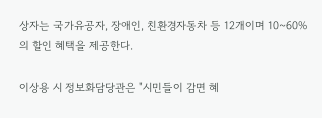상자는 국가유공자, 장애인, 친환경자동차 등 12개이며 10~60%의 할인 혜택을 제공한다.

이상용 시 정보화담당관은 "시민들이 감면 혜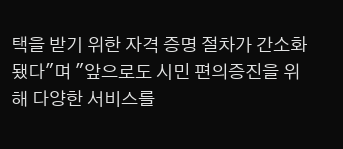택을 받기 위한 자격 증명 절차가 간소화됐다"며 "앞으로도 시민 편의증진을 위해 다양한 서비스를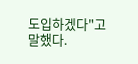도입하겠다"고 말했다.